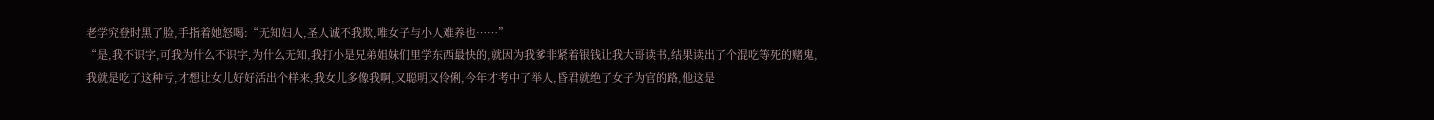老学究登时黑了脸,手指着她怒喝:“无知妇人,圣人诚不我欺,唯女子与小人难养也……”
“是,我不识字,可我为什么不识字,为什么无知,我打小是兄弟姐妹们里学东西最快的,就因为我爹非紧着银钱让我大哥读书,结果读出了个混吃等死的赌鬼,我就是吃了这种亏,才想让女儿好好活出个样来,我女儿多像我啊,又聪明又伶俐,今年才考中了举人,昏君就绝了女子为官的路,他这是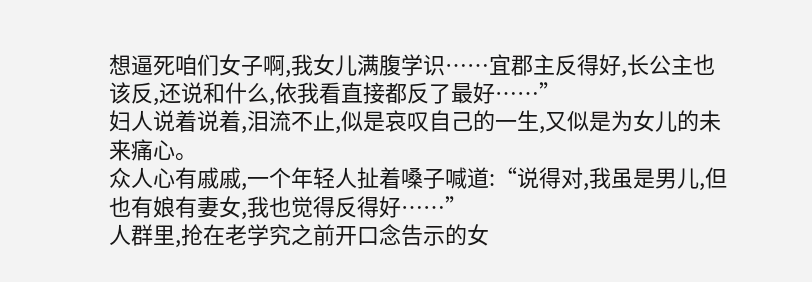想逼死咱们女子啊,我女儿满腹学识……宜郡主反得好,长公主也该反,还说和什么,依我看直接都反了最好……”
妇人说着说着,泪流不止,似是哀叹自己的一生,又似是为女儿的未来痛心。
众人心有戚戚,一个年轻人扯着嗓子喊道:“说得对,我虽是男儿,但也有娘有妻女,我也觉得反得好……”
人群里,抢在老学究之前开口念告示的女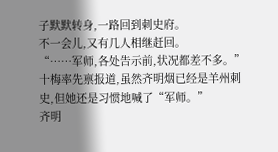子默默转身,一路回到刺史府。
不一会儿,又有几人相继赶回。
“……军师,各处告示前,状况都差不多。”十梅率先禀报道,虽然齐明烟已经是羊州刺史,但她还是习惯地喊了“军师。”
齐明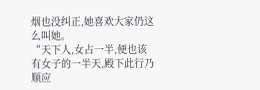烟也没纠正,她喜欢大家仍这么叫她。
“天下人,女占一半,便也该有女子的一半天,殿下此行乃顺应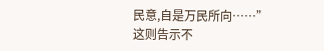民意,自是万民所向……”
这则告示不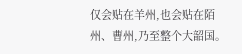仅会贴在羊州,也会贴在陌州、曹州,乃至整个大韶国。